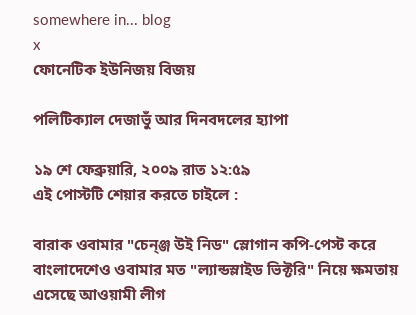somewhere in... blog
x
ফোনেটিক ইউনিজয় বিজয়

পলিটিক্যাল দেজাভুঁ আর দিনবদলের হ্যাপা

১৯ শে ফেব্রুয়ারি, ২০০৯ রাত ১২:৫৯
এই পোস্টটি শেয়ার করতে চাইলে :

বারাক ওবামার "চেন্ঞ্জ উই নিড" স্লোগান কপি-পেস্ট করে বাংলাদেশেও ওবামার মত "ল্যান্ডস্লাইড ভিক্টরি" নিয়ে ক্ষমতায় এসেছে আওয়ামী লীগ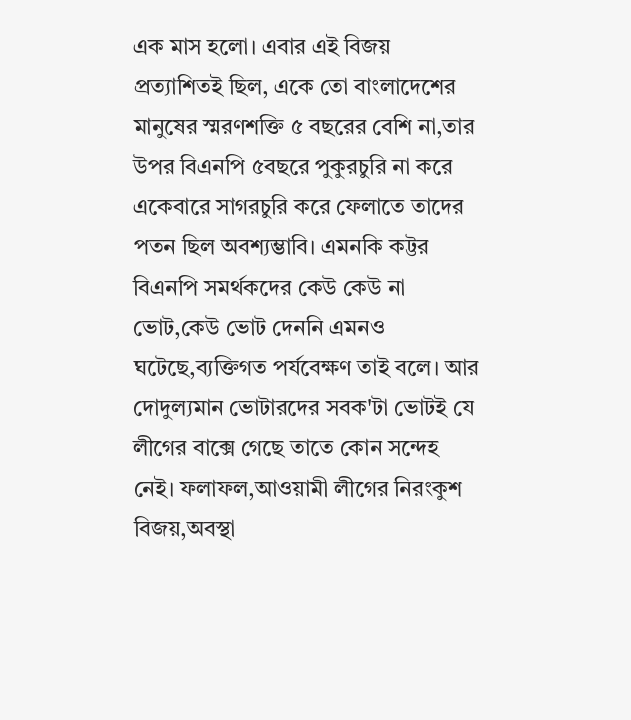এক মাস হলো। এবার এই বিজয় প্রত্যাশিতই ছিল, একে তো বাংলাদেশের মানুষের স্মরণশক্তি ৫ বছরের বেশি না,তার উপর বিএনপি ৫বছরে পুকুরচুরি না করে একেবারে সাগরচুরি করে ফেলাতে তাদের পতন ছিল অবশ্যম্ভাবি। এমনকি কট্টর বিএনপি সমর্থকদের কেউ কেউ না ভোট,কেউ ভোট দেননি এমনও ঘটেছে,ব্যক্তিগত পর্যবেক্ষণ তাই বলে। আর দোদুল্যমান ভোটারদের সবক'টা ভোটই যে লীগের বাক্সে গেছে তাতে কোন সন্দেহ নেই। ফলাফল,আওয়ামী লীগের নিরংকুশ বিজয়,অবস্থা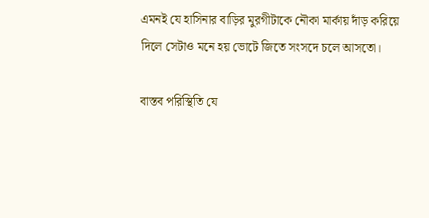এমনই যে হাসিনার বাড়ির মুরগীটাকে নৌকা মার্কায় দাঁড় করিয়ে দিলে সেটাও মনে হয় ভোটে জিতে সংসদে চলে আসতো।

বাস্তব পরিস্থিতি যে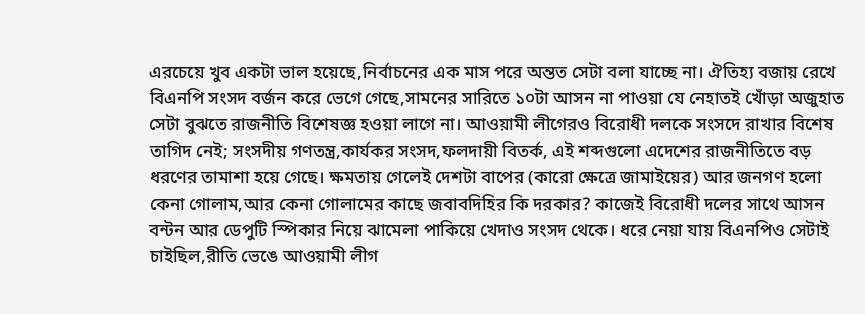এরচেয়ে খুব একটা ভাল হয়েছে,নির্বাচনের এক মাস পরে অন্তত সেটা বলা যাচ্ছে না। ঐতিহ্য বজায় রেখে বিএনপি সংসদ বর্জন করে ভেগে গেছে,সামনের সারিতে ১০টা আসন না পাওয়া যে নেহাতই খোঁড়া অজুহাত সেটা বুঝতে রাজনীতি বিশেষজ্ঞ হওয়া লাগে না। আওয়ামী লীগেরও বিরোধী দলকে সংসদে রাখার বিশেষ তাগিদ নেই; সংসদীয় গণতন্ত্র,কার্যকর সংসদ,ফলদায়ী বিতর্ক, এই শব্দগুলো এদেশের রাজনীতিতে বড় ধরণের তামাশা হয়ে গেছে। ক্ষমতায় গেলেই দেশটা বাপের (কারো ক্ষেত্রে জামাইয়ের) আর জনগণ হলো কেনা গোলাম,আর কেনা গোলামের কাছে জবাবদিহির কি দরকার? কাজেই বিরোধী দলের সাথে আসন বন্টন আর ডেপুটি স্পিকার নিয়ে ঝামেলা পাকিয়ে খেদাও সংসদ থেকে। ধরে নেয়া যায় বিএনপিও সেটাই চাইছিল,রীতি ভেঙে আওয়ামী লীগ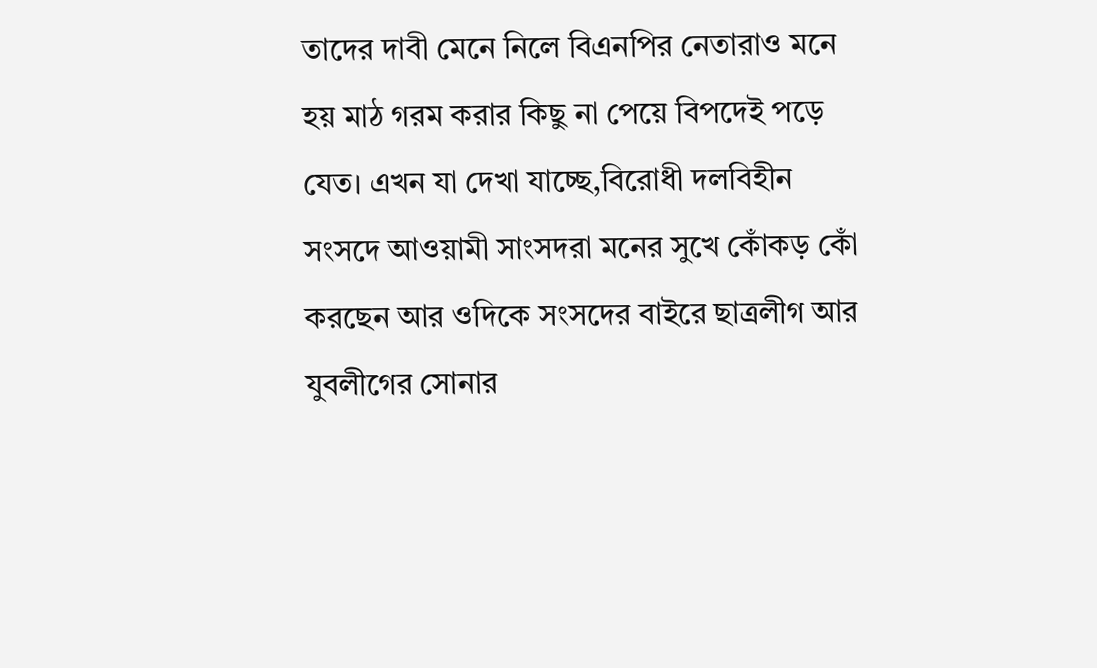তাদের দাবী মেনে নিলে বিএনপির নেতারাও মনে হয় মাঠ গরম করার কিছু না পেয়ে বিপদেই পড়ে যেত। এখন যা দেখা যাচ্ছে,বিরোধী দলবিহীন সংসদে আওয়ামী সাংসদরা মনের সুখে কোঁকড় কোঁ করছেন আর ওদিকে সংসদের বাইরে ছাত্রলীগ আর যুবলীগের সোনার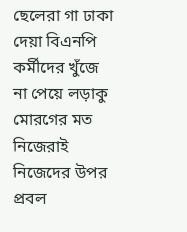ছেলেরা গা ঢাকা দেয়া বিএনপি কর্মীদের খুঁজে না পেয়ে লড়াকু মোরগের মত নিজেরাই নিজেদের উপর প্রবল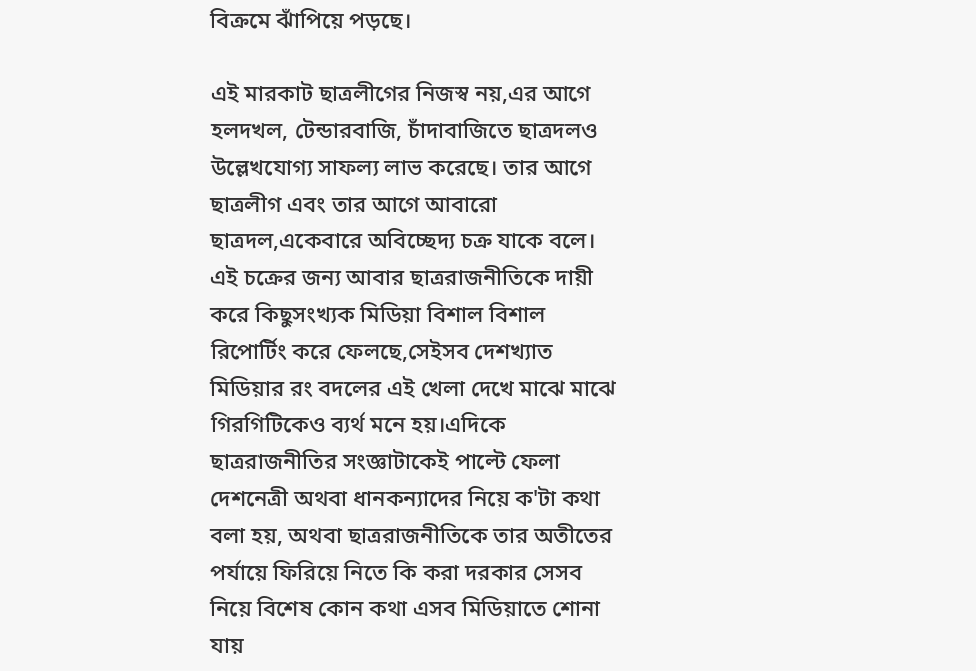বিক্রমে ঝাঁপিয়ে পড়ছে।

এই মারকাট ছাত্রলীগের নিজস্ব নয়,এর আগে হলদখল, টেন্ডারবাজি, চাঁদাবাজিতে ছাত্রদলও উল্লেখযোগ্য সাফল্য লাভ করেছে। তার আগে ছাত্রলীগ এবং তার আগে আবারো ছাত্রদল,একেবারে অবিচ্ছেদ্য চক্র যাকে বলে। এই চক্রের জন্য আবার ছাত্ররাজনীতিকে দায়ী করে কিছুসংখ্যক মিডিয়া বিশাল বিশাল রিপোর্টিং করে ফেলছে,সেইসব দেশখ্যাত মিডিয়ার রং বদলের এই খেলা দেখে মাঝে মাঝে গিরগিটিকেও ব্যর্থ মনে হয়।এদিকে ছাত্ররাজনীতির সংজ্ঞাটাকেই পাল্টে ফেলা দেশনেত্রী অথবা ধানকন্যাদের নিয়ে ক'টা কথা বলা হয়, অথবা ছাত্ররাজনীতিকে তার অতীতের পর্যায়ে ফিরিয়ে নিতে কি করা দরকার সেসব নিয়ে বিশেষ কোন কথা এসব মিডিয়াতে শোনা যায়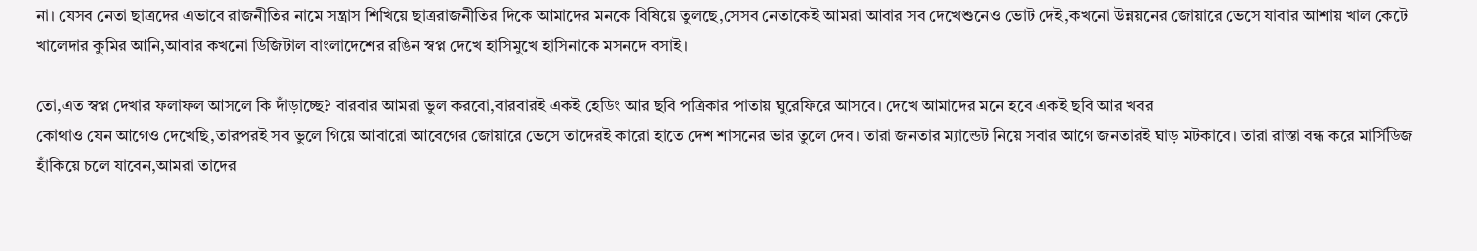না। যেসব নেতা ছাত্রদের এভাবে রাজনীতির নামে সন্ত্রাস শিখিয়ে ছাত্ররাজনীতির দিকে আমাদের মনকে বিষিয়ে তুলছে,সেসব নেতাকেই আমরা আবার সব দেখেশুনেও ভোট দেই,কখনো উন্নয়নের জোয়ারে ভেসে যাবার আশায় খাল কেটে খালেদার কুমির আনি,আবার কখনো ডিজিটাল বাংলাদেশের রঙিন স্বপ্ন দেখে হাসিমুখে হাসিনাকে মসনদে বসাই।

তো,এত স্বপ্ন দেখার ফলাফল আসলে কি দাঁড়াচ্ছে? বারবার আমরা ভুল করবো,বারবারই একই হেডিং আর ছবি পত্রিকার পাতায় ঘুরেফিরে আসবে। দেখে আমাদের মনে হবে একই ছবি আর খবর
কোথাও যেন আগেও দেখেছি,তারপরই সব ভুলে গিয়ে আবারো আবেগের জোয়ারে ভেসে তাদেরই কারো হাতে দেশ শাসনের ভার তুলে দেব। তারা জনতার ম্যান্ডেট নিয়ে সবার আগে জনতারই ঘাড় মটকাবে। তারা রাস্তা বন্ধ করে মার্সিডিজ হাঁকিয়ে চলে যাবেন,আমরা তাদের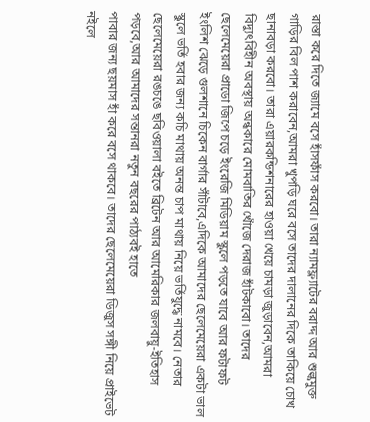রাস্তা করে দিতে জ্যামে বসে হাঁসফাঁস করবো। তারা ন্যামফ্ল্যাটের বরাদ্দ আর শুল্কমুক্ত গাড়ির বিল পাশ করাবেন,আমরা খুপড়ি ঘরে বসে তাদের দালানের দিকে তাকিয়ে চোখ ছানাবড়া করবো। তারা এয়ারকন্ডিশনারের হাওয়া খেয়ে চামড়া জুড়াবেন,আমরা বিদ্যুৎবিহীন অবস্থায় অন্ধকারে মোমবাতির খোঁজে দেরাজ হাঁটকাবো। তাদের ছেলেমেয়েরা প্রাডো জিপে চড়ে ইংরেজি মিডিয়াম স্কুলে পড়তে যাবে আর ফটাফট ইংলিশ ঝেড়ে গুলশানে চিকেন বার্গার সাঁটাবে,এদিকে আমাদের ছেলেমেয়েরা একটা ভাল স্কুলে ভর্তি হবার জন্য কচি মাথায় অনন্ত চাপ মাথায় নিয়ে ভর্তিযুদ্ধে নামবে। নেতার ছেলেমেয়েরা রঙচঙে ছবিওয়ালা বইতে ব্রিটেন আর আমেরিকার জলবায়ু-ইতিহাস পড়বে,আর আমাদের সন্তানরা নতুন বছরের পাঠ্যবই হাতে
পাবার জন্য ছয়মাস হাঁ করে বসে থাকবে। তাদের ছেলেমেয়েরা ডিজুস সঙ্গী নিয়ে প্রাইভেট নইলে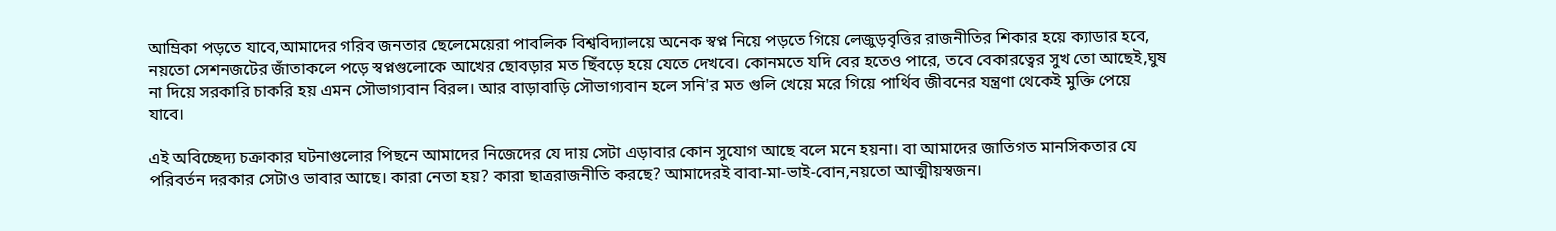আম্রিকা পড়তে যাবে,আমাদের গরিব জনতার ছেলেমেয়েরা পাবলিক বিশ্ববিদ্যালয়ে অনেক স্বপ্ন নিয়ে পড়তে গিয়ে লেজুড়বৃত্তির রাজনীতির শিকার হয়ে ক্যাডার হবে, নয়তো সেশনজটের জাঁতাকলে পড়ে স্বপ্নগুলোকে আখের ছোবড়ার মত ছিঁবড়ে হয়ে যেতে দেখবে। কোনমতে যদি বের হতেও পারে, তবে বেকারত্বের সুখ তো আছেই,ঘুষ না দিয়ে সরকারি চাকরি হয় এমন সৌভাগ্যবান বিরল। আর বাড়াবাড়ি সৌভাগ্যবান হলে সনি'র মত গুলি খেয়ে মরে গিয়ে পার্থিব জীবনের যন্ত্রণা থেকেই মুক্তি পেয়ে যাবে।

এই অবিচ্ছেদ্য চক্রাকার ঘটনাগুলোর পিছনে আমাদের নিজেদের যে দায় সেটা এড়াবার কোন সুযোগ আছে বলে মনে হয়না। বা আমাদের জাতিগত মানসিকতার যে পরিবর্তন দরকার সেটাও ভাবার আছে। কারা নেতা হয়? কারা ছাত্ররাজনীতি করছে? আমাদেরই বাবা-মা-ভাই-বোন,নয়তো আত্মীয়স্বজন।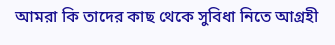আমরা কি তাদের কাছ থেকে সুবিধা নিতে আগ্রহী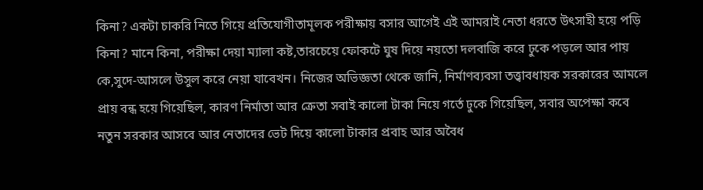কিনা? একটা চাকরি নিতে গিয়ে প্রতিযোগীতামূলক পরীক্ষায় বসার আগেই এই আমরাই নেতা ধরতে উৎসাহী হয়ে পড়ি কিনা? মানে কিনা, পরীক্ষা দেয়া ম্যালা কষ্ট,তারচেয়ে ফোকটে ঘুষ দিয়ে নয়তো দলবাজি করে ঢুকে পড়লে আর পায় কে,সুদে-আসলে উসুল করে নেয়া যাবেখন। নিজের অভিজ্ঞতা থেকে জানি, নির্মাণব্যবসা তত্ত্বাবধায়ক সরকারের আমলে প্রায় বন্ধ হয়ে গিয়েছিল, কারণ নির্মাতা আর ক্রেতা সবাই কালো টাকা নিয়ে গর্তে ঢুকে গিয়েছিল, সবার অপেক্ষা কবে নতুন সরকার আসবে আর নেতাদের ভেট দিয়ে কালো টাকার প্রবাহ আর অবৈধ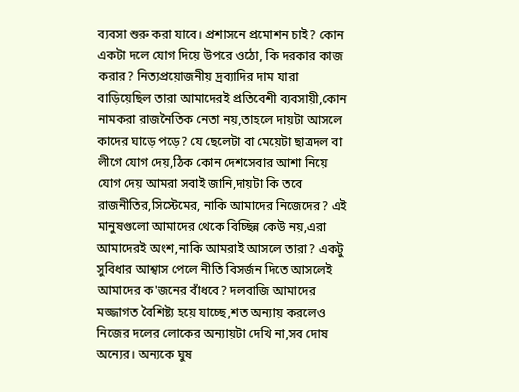ব্যবসা শুরু করা যাবে। প্রশাসনে প্রমোশন চাই? কোন একটা দলে যোগ দিয়ে উপরে ওঠো, কি দরকার কাজ করার? নিত্যপ্রয়োজনীয় দ্রব্যাদির দাম যারা বাড়িয়েছিল তারা আমাদেরই প্রতিবেশী ব্যবসায়ী,কোন নামকরা রাজনৈতিক নেতা নয়,তাহলে দায়টা আসলে কাদের ঘাড়ে পড়ে? যে ছেলেটা বা মেয়েটা ছাত্রদল বা লীগে যোগ দেয়,ঠিক কোন দেশসেবার আশা নিয়ে যোগ দেয় আমরা সবাই জানি,দায়টা কি তবে রাজনীতির,সিস্টেমের, নাকি আমাদের নিজেদের? এই মানুষগুলো আমাদের থেকে বিচ্ছিন্ন কেউ নয়,এরা আমাদেরই অংশ,নাকি আমরাই আসলে তারা? একটু সুবিধার আশ্বাস পেলে নীতি বিসর্জন দিতে আসলেই আমাদের ক'জনের বাঁধবে? দলবাজি আমাদের মজ্জাগত বৈশিষ্ট্য হয়ে যাচ্ছে,শত অন্যায় করলেও নিজের দলের লোকের অন্যায়টা দেখি না,সব দোষ অন্যের। অন্যকে ঘুষ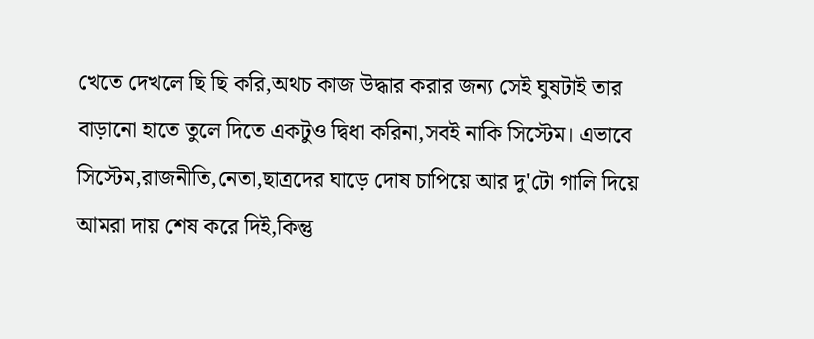খেতে দেখলে ছি ছি করি,অথচ কাজ উদ্ধার করার জন্য সেই ঘুষটাই তার
বাড়ানো হাতে তুলে দিতে একটুও দ্বিধা করিনা,সবই নাকি সিস্টেম। এভাবে সিস্টেম,রাজনীতি,নেতা,ছাত্রদের ঘাড়ে দোষ চাপিয়ে আর দু'টো গালি দিয়ে আমরা দায় শেষ করে দিই,কিন্তু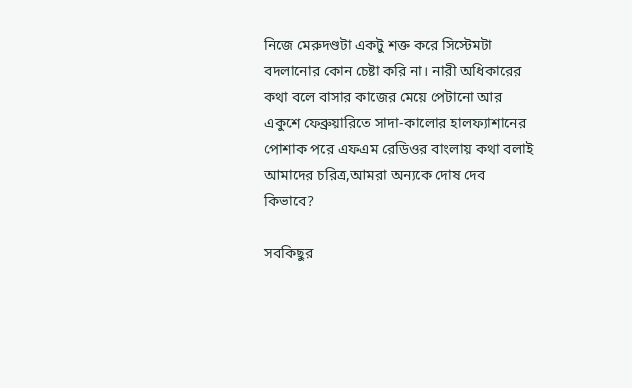নিজে মেরুদণ্ডটা একটু শক্ত করে সিস্টেমটা বদলানোর কোন চেষ্টা করি না। নারী অধিকারের কথা বলে বাসার কাজের মেয়ে পেটানো আর একুশে ফেব্রুয়ারিতে সাদা-কালোর হালফ্যাশানের পোশাক পরে এফএম রেডিওর বাংলায় কথা বলাই আমাদের চরিত্র,আমরা অন্যকে দোষ দেব কিভাবে?

সবকিছুর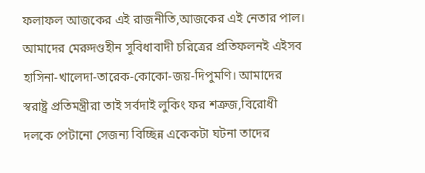ফলাফল আজকের এই রাজনীতি,আজকের এই নেতার পাল। আমাদের মেরুদণ্ডহীন সুবিধাবাদী চরিত্রের প্রতিফলনই এইসব হাসিনা-খালেদা-তারেক-কোকো-জয়-দিপুমণি। আমাদের স্বরাষ্ট্র প্রতিমন্ত্রীরা তাই সর্বদাই লুকিং ফর শত্রুজ,বিরোধী দলকে পেটানো সেজন্য বিচ্ছিন্ন একেকটা ঘটনা তাদের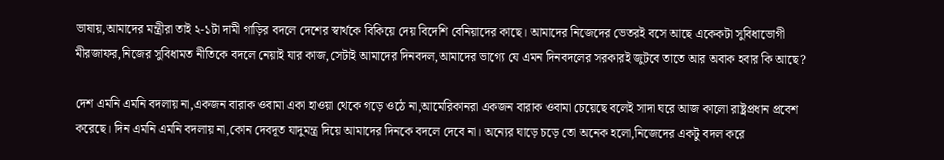ভাষায়,আমাদের মন্ত্রীরা তাই ২-১টা দামী গাড়ির বদলে দেশের স্বার্থকে বিকিয়ে দেয় বিদেশি বেনিয়াদের কাছে। আমাদের নিজেদের ভেতরই বসে আছে একেকটা সুবিধাভোগী মীরজাফর,নিজের সুবিধামত নীতিকে বদলে নেয়াই যার কাজ,সেটাই আমাদের দিনবদল,আমাদের ভাগ্যে যে এমন দিনবদলের সরকারই জুটবে তাতে আর অবাক হবার কি আছে?

দেশ এমনি এমনি বদলায় না,একজন বারাক ওবামা একা হাওয়া থেকে গড়ে ওঠে না,আমেরিকানরা একজন বারাক ওবামা চেয়েছে বলেই সাদা ঘরে আজ কালো রাষ্ট্রপ্রধান প্রবেশ করেছে। দিন এমনি এমনি বদলায় না,কোন দেবদূত যাদুমন্ত্র দিয়ে আমাদের দিনকে বদলে দেবে না। অন্যের ঘাড়ে চড়ে তো অনেক হলো,নিজেদের একটু বদল করে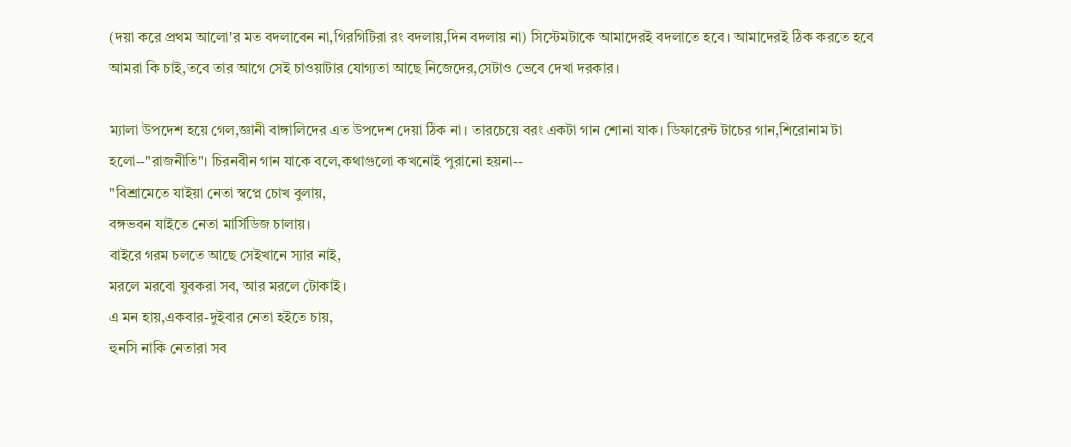(দয়া করে প্রথম আলো'র মত বদলাবেন না,গিরগিটিরা রং বদলায়,দিন বদলায় না) সিস্টেমটাকে আমাদেরই বদলাতে হবে। আমাদেরই ঠিক করতে হবে আমরা কি চাই,তবে তার আগে সেই চাওয়াটার যোগ্যতা আছে নিজেদের,সেটাও ভেবে দেখা দরকার।

ম্যালা উপদেশ হয়ে গেল,জ্ঞানী বাঙ্গালিদের এত উপদেশ দেয়া ঠিক না। তারচেয়ে বরং একটা গান শোনা যাক। ডিফারেন্ট টাচের গান,শিরোনাম টা হলো--"রাজনীতি"। চিরনবীন গান যাকে বলে,কথাগুলো কখনোই পুরানো হয়না--
"বিশ্রামেতে যাইয়া নেতা স্বপ্নে চোখ বুলায়,
বঙ্গভবন যাইতে নেতা মার্সিডিজ চালায়।
বাইরে গরম চলতে আছে সেইখানে স্যার নাই,
মরলে মরবো যুবকরা সব, আর মরলে টোকাই।
এ মন হায়,একবার-দুইবার নেতা হইতে চায়,
হুনসি নাকি নেতারা সব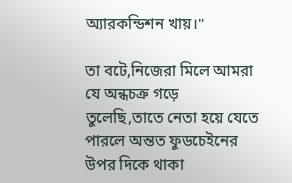অ্যারকন্ডিশন খায়।"

তা বটে,নিজেরা মিলে আমরা যে অন্ধচক্র গড়ে তুলেছি,তাতে নেতা হয়ে যেতে পারলে অন্তত ফুডচেইনের উপর দিকে থাকা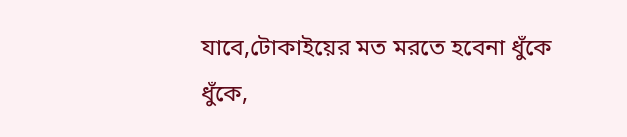যাবে,টোকাইয়ের মত মরতে হবেনা ধুঁকে ধুঁকে,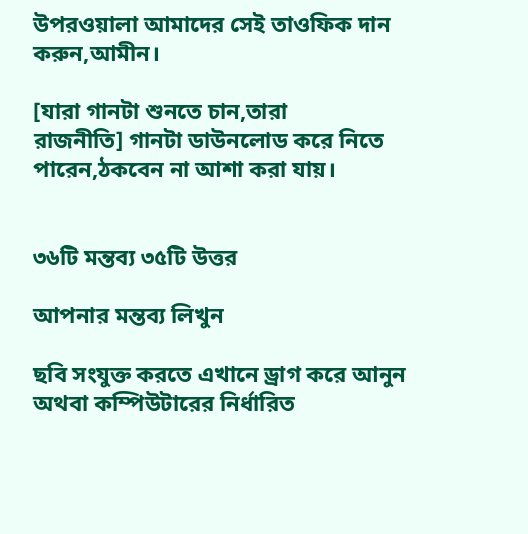উপরওয়ালা আমাদের সেই তাওফিক দান করুন,আমীন।

[যারা গানটা শুনতে চান,তারা
রাজনীতি] গানটা ডাউনলোড করে নিতে পারেন,ঠকবেন না আশা করা যায়।


৩৬টি মন্তব্য ৩৫টি উত্তর

আপনার মন্তব্য লিখুন

ছবি সংযুক্ত করতে এখানে ড্রাগ করে আনুন অথবা কম্পিউটারের নির্ধারিত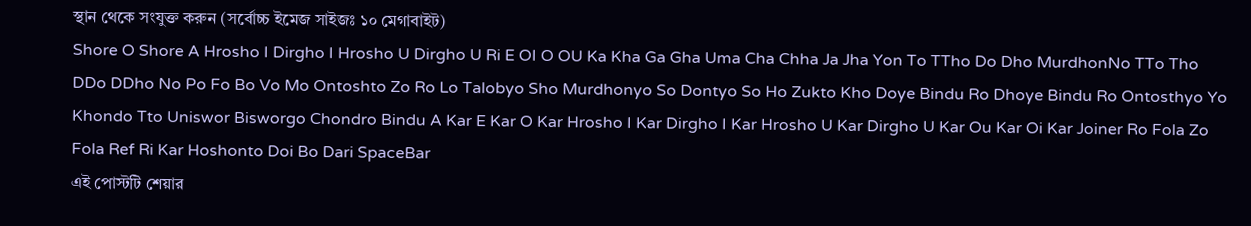স্থান থেকে সংযুক্ত করুন (সর্বোচ্চ ইমেজ সাইজঃ ১০ মেগাবাইট)
Shore O Shore A Hrosho I Dirgho I Hrosho U Dirgho U Ri E OI O OU Ka Kha Ga Gha Uma Cha Chha Ja Jha Yon To TTho Do Dho MurdhonNo TTo Tho DDo DDho No Po Fo Bo Vo Mo Ontoshto Zo Ro Lo Talobyo Sho Murdhonyo So Dontyo So Ho Zukto Kho Doye Bindu Ro Dhoye Bindu Ro Ontosthyo Yo Khondo Tto Uniswor Bisworgo Chondro Bindu A Kar E Kar O Kar Hrosho I Kar Dirgho I Kar Hrosho U Kar Dirgho U Kar Ou Kar Oi Kar Joiner Ro Fola Zo Fola Ref Ri Kar Hoshonto Doi Bo Dari SpaceBar
এই পোস্টটি শেয়ার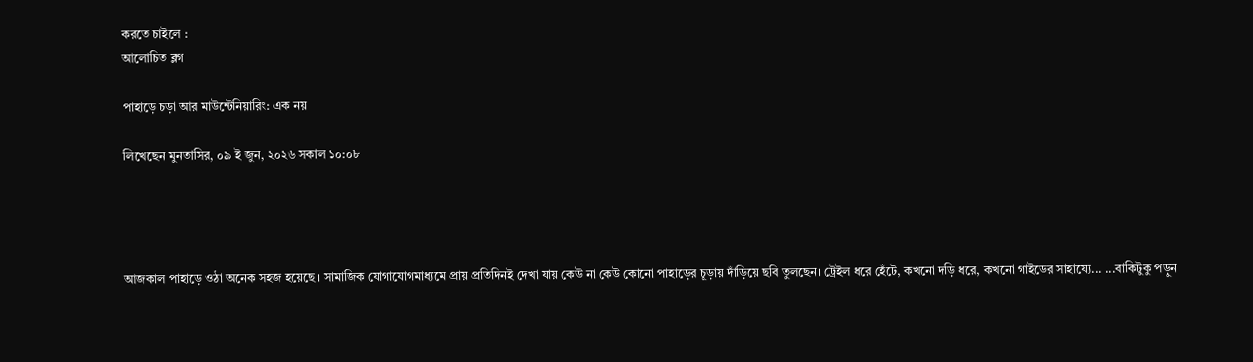করতে চাইলে :
আলোচিত ব্লগ

পাহাড়ে চড়া আর মাউন্টেনিয়ারিং: এক নয়

লিখেছেন মুনতাসির, ০৯ ই জুন, ২০২৬ সকাল ১০:০৮




আজকাল পাহাড়ে ওঠা অনেক সহজ হয়েছে। সামাজিক যোগাযোগমাধ্যমে প্রায় প্রতিদিনই দেখা যায় কেউ না কেউ কোনো পাহাড়ের চূড়ায় দাঁড়িয়ে ছবি তুলছেন। ট্রেইল ধরে হেঁটে, কখনো দড়ি ধরে, কখনো গাইডের সাহায্যে... ...বাকিটুকু পড়ুন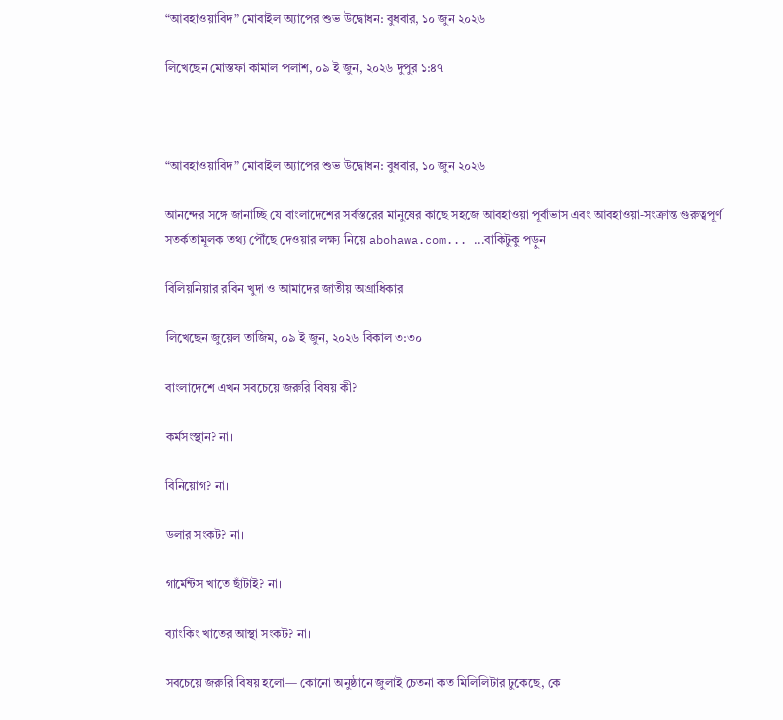“আবহাওয়াবিদ” মোবাইল অ্যাপের শুভ উদ্বোধন: বুধবার, ১০ জুন ২০২৬

লিখেছেন মোস্তফা কামাল পলাশ, ০৯ ই জুন, ২০২৬ দুপুর ১:৪৭



“আবহাওয়াবিদ” মোবাইল অ্যাপের শুভ উদ্বোধন: বুধবার, ১০ জুন ২০২৬

আনন্দের সঙ্গে জানাচ্ছি যে বাংলাদেশের সর্বস্তরের মানুষের কাছে সহজে আবহাওয়া পূর্বাভাস এবং আবহাওয়া-সংক্রান্ত গুরুত্বপূর্ণ সতর্কতামূলক তথ্য পৌঁছে দেওয়ার লক্ষ্য নিয়ে abohawa.com... ...বাকিটুকু পড়ুন

বিলিয়নিয়ার রবিন খুদা ও আমাদের জাতীয় অগ্রাধিকার

লিখেছেন জুয়েল তাজিম, ০৯ ই জুন, ২০২৬ বিকাল ৩:৩০

বাংলাদেশে এখন সবচেয়ে জরুরি বিষয় কী?

কর্মসংস্থান? না।

বিনিয়োগ? না।

ডলার সংকট? না।

গার্মেন্টস খাতে ছাঁটাই? না।

ব্যাংকিং খাতের আস্থা সংকট? না।

সবচেয়ে জরুরি বিষয় হলো— কোনো অনুষ্ঠানে জুলাই চেতনা কত মিলিলিটার ঢুকেছে, কে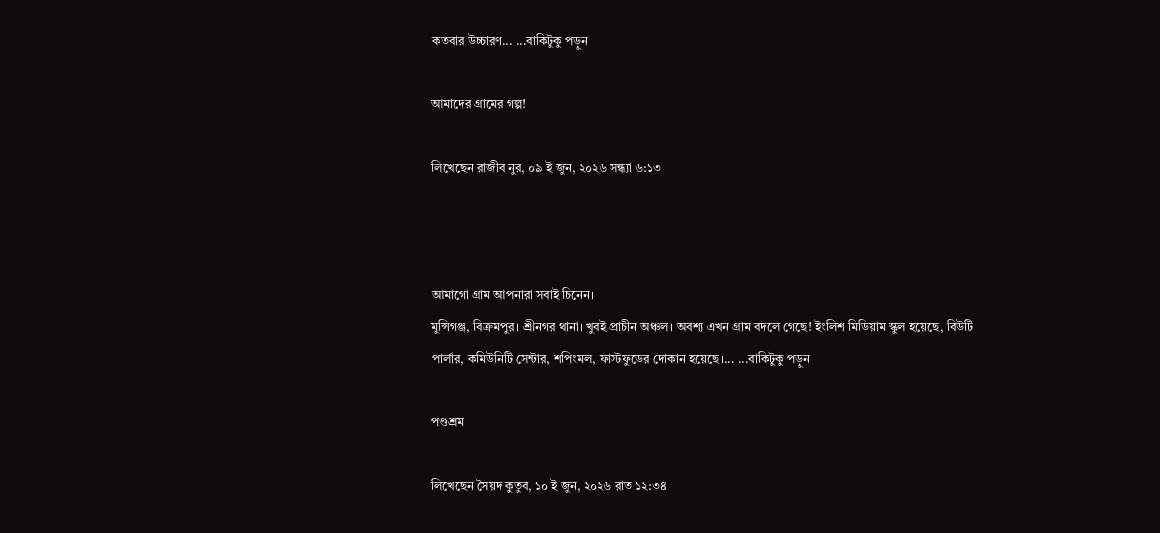কতবার উচ্চারণ... ...বাকিটুকু পড়ুন

আমাদের গ্রামের গল্প!

লিখেছেন রাজীব নুর, ০৯ ই জুন, ২০২৬ সন্ধ্যা ৬:১৩



আমাগো গ্রাম আপনারা সবাই চিনেন।
মুন্সিগঞ্জ, বিক্রমপুর। শ্রীনগর থানা। খুবই প্রাচীন অঞ্চল। অবশ্য এখন গ্রাম বদলে গেছে! ইংলিশ মিডিয়াম স্কুল হয়েছে, বিউটি পার্লার, কমিউনিটি সেন্টার, শপিংমল, ফাস্টফুডের দোকান হয়েছে।... ...বাকিটুকু পড়ুন

পণ্ডশ্রম

লিখেছেন সৈয়দ কুতুব, ১০ ই জুন, ২০২৬ রাত ১২:৩৪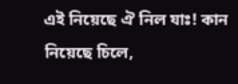এই নিয়েছে ঐ নিল যাঃ! কান নিয়েছে চিলে,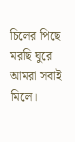চিলের পিছে মরছি ঘুরে আমরা সবাই মিলে।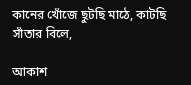কানের খোঁজে ছুটছি মাঠে, কাটছি সাঁতার বিলে,

আকাশ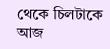থেকে চিলটাকে আজ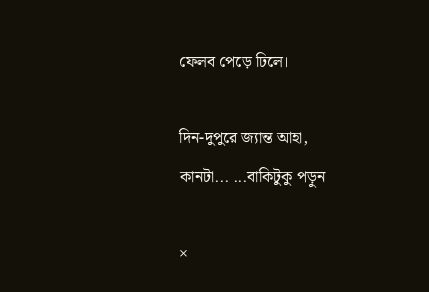ফেলব পেড়ে ঢিলে।

দিন-দুপুরে জ্যান্ত আহা, কানটা... ...বাকিটুকু পড়ুন

×